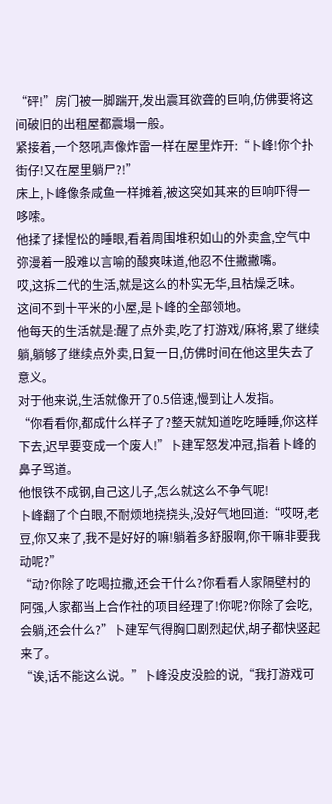“砰!”房门被一脚踹开,发出震耳欲聋的巨响,仿佛要将这间破旧的出租屋都震塌一般。
紧接着,一个怒吼声像炸雷一样在屋里炸开:“卜峰!你个扑街仔!又在屋里躺尸?!”
床上,卜峰像条咸鱼一样摊着,被这突如其来的巨响吓得一哆嗦。
他揉了揉惺忪的睡眼,看着周围堆积如山的外卖盒,空气中弥漫着一股难以言喻的酸爽味道,他忍不住撇撇嘴。
哎,这拆二代的生活,就是这么的朴实无华,且枯燥乏味。
这间不到十平米的小屋,是卜峰的全部领地。
他每天的生活就是:醒了点外卖,吃了打游戏/麻将,累了继续躺,躺够了继续点外卖,日复一日,仿佛时间在他这里失去了意义。
对于他来说,生活就像开了0.5倍速,慢到让人发指。
“你看看你,都成什么样子了?整天就知道吃吃睡睡,你这样下去,迟早要变成一个废人!”卜建军怒发冲冠,指着卜峰的鼻子骂道。
他恨铁不成钢,自己这儿子,怎么就这么不争气呢!
卜峰翻了个白眼,不耐烦地挠挠头,没好气地回道:“哎呀,老豆,你又来了,我不是好好的嘛!躺着多舒服啊,你干嘛非要我动呢?”
“动?你除了吃喝拉撒,还会干什么?你看看人家隔壁村的阿强,人家都当上合作社的项目经理了!你呢?你除了会吃,会躺,还会什么?”卜建军气得胸口剧烈起伏,胡子都快竖起来了。
“诶,话不能这么说。”卜峰没皮没脸的说,“我打游戏可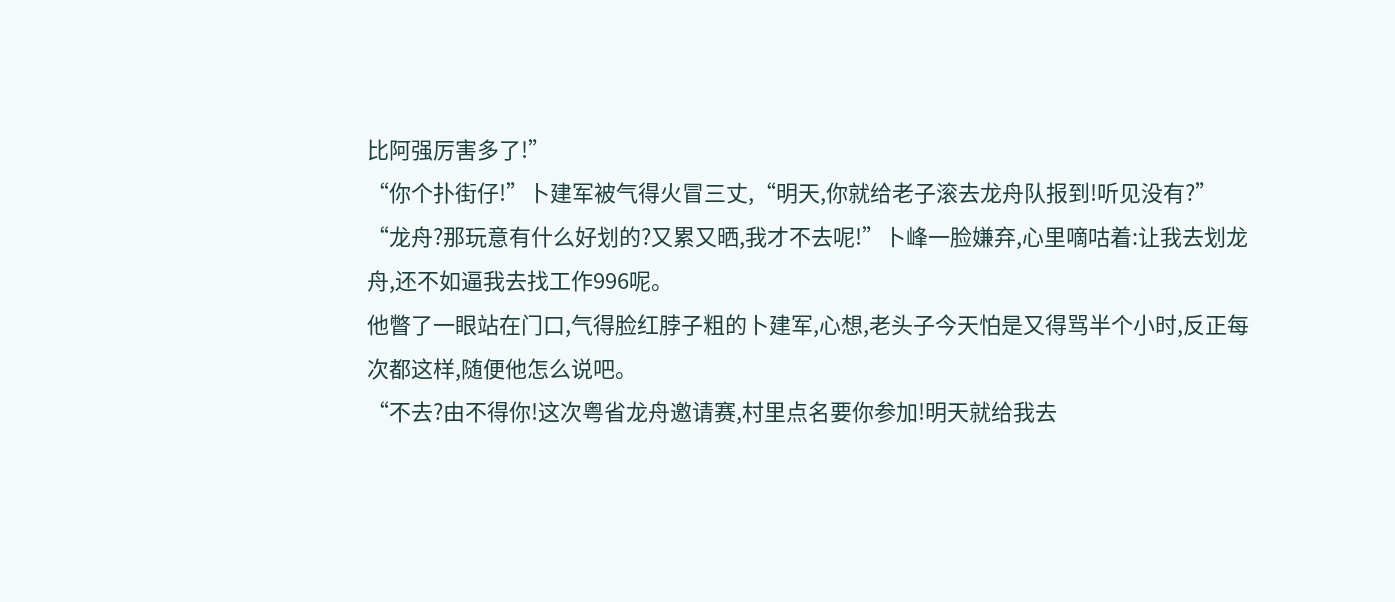比阿强厉害多了!”
“你个扑街仔!”卜建军被气得火冒三丈,“明天,你就给老子滚去龙舟队报到!听见没有?”
“龙舟?那玩意有什么好划的?又累又晒,我才不去呢!”卜峰一脸嫌弃,心里嘀咕着:让我去划龙舟,还不如逼我去找工作996呢。
他瞥了一眼站在门口,气得脸红脖子粗的卜建军,心想,老头子今天怕是又得骂半个小时,反正每次都这样,随便他怎么说吧。
“不去?由不得你!这次粤省龙舟邀请赛,村里点名要你参加!明天就给我去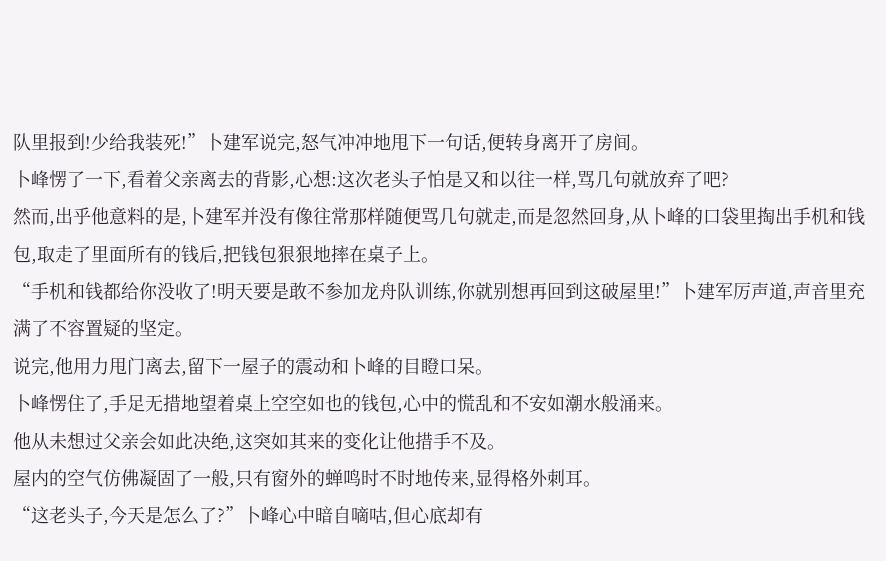队里报到!少给我装死!”卜建军说完,怒气冲冲地甩下一句话,便转身离开了房间。
卜峰愣了一下,看着父亲离去的背影,心想:这次老头子怕是又和以往一样,骂几句就放弃了吧?
然而,出乎他意料的是,卜建军并没有像往常那样随便骂几句就走,而是忽然回身,从卜峰的口袋里掏出手机和钱包,取走了里面所有的钱后,把钱包狠狠地摔在桌子上。
“手机和钱都给你没收了!明天要是敢不参加龙舟队训练,你就别想再回到这破屋里!”卜建军厉声道,声音里充满了不容置疑的坚定。
说完,他用力甩门离去,留下一屋子的震动和卜峰的目瞪口呆。
卜峰愣住了,手足无措地望着桌上空空如也的钱包,心中的慌乱和不安如潮水般涌来。
他从未想过父亲会如此决绝,这突如其来的变化让他措手不及。
屋内的空气仿佛凝固了一般,只有窗外的蝉鸣时不时地传来,显得格外刺耳。
“这老头子,今天是怎么了?”卜峰心中暗自嘀咕,但心底却有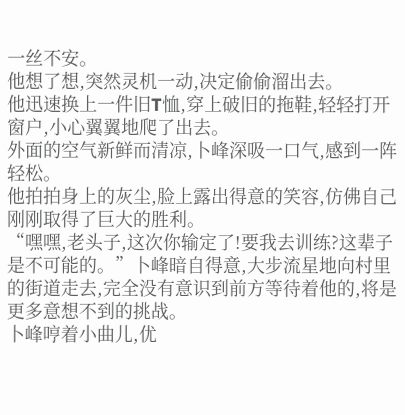一丝不安。
他想了想,突然灵机一动,决定偷偷溜出去。
他迅速换上一件旧T恤,穿上破旧的拖鞋,轻轻打开窗户,小心翼翼地爬了出去。
外面的空气新鲜而清凉,卜峰深吸一口气,感到一阵轻松。
他拍拍身上的灰尘,脸上露出得意的笑容,仿佛自己刚刚取得了巨大的胜利。
“嘿嘿,老头子,这次你输定了!要我去训练?这辈子是不可能的。”卜峰暗自得意,大步流星地向村里的街道走去,完全没有意识到前方等待着他的,将是更多意想不到的挑战。
卜峰哼着小曲儿,优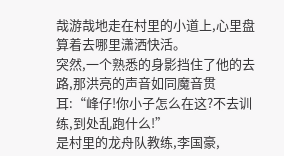哉游哉地走在村里的小道上,心里盘算着去哪里潇洒快活。
突然,一个熟悉的身影挡住了他的去路,那洪亮的声音如同魔音贯耳:“峰仔!你小子怎么在这?不去训练,到处乱跑什么!”
是村里的龙舟队教练,李国豪,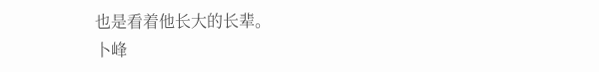也是看着他长大的长辈。
卜峰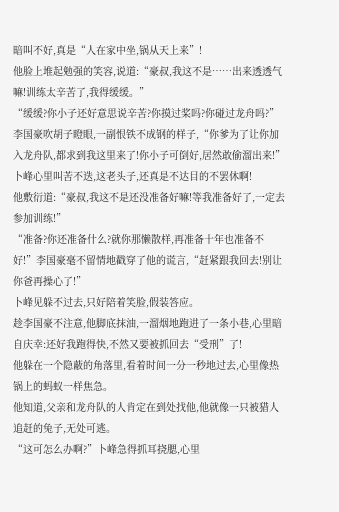暗叫不好,真是“人在家中坐,锅从天上来”!
他脸上堆起勉强的笑容,说道:“豪叔,我这不是……出来透透气嘛!训练太辛苦了,我得缓缓。”
“缓缓?你小子还好意思说辛苦?你摸过桨吗?你碰过龙舟吗?”李国豪吹胡子瞪眼,一副恨铁不成钢的样子,“你爹为了让你加入龙舟队,都求到我这里来了!你小子可倒好,居然敢偷溜出来!”
卜峰心里叫苦不迭,这老头子,还真是不达目的不罢休啊!
他敷衍道:“豪叔,我这不是还没准备好嘛!等我准备好了,一定去参加训练!”
“准备?你还准备什么?就你那懒散样,再准备十年也准备不好!”李国豪毫不留情地戳穿了他的谎言,“赶紧跟我回去!别让你爸再操心了!”
卜峰见躲不过去,只好陪着笑脸,假装答应。
趁李国豪不注意,他脚底抹油,一溜烟地跑进了一条小巷,心里暗自庆幸:还好我跑得快,不然又要被抓回去“受刑”了!
他躲在一个隐蔽的角落里,看着时间一分一秒地过去,心里像热锅上的蚂蚁一样焦急。
他知道,父亲和龙舟队的人肯定在到处找他,他就像一只被猎人追赶的兔子,无处可逃。
“这可怎么办啊?”卜峰急得抓耳挠腮,心里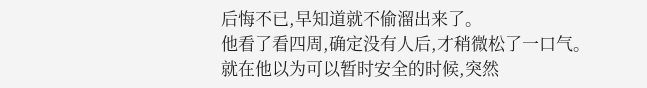后悔不已,早知道就不偷溜出来了。
他看了看四周,确定没有人后,才稍微松了一口气。
就在他以为可以暂时安全的时候,突然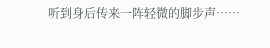听到身后传来一阵轻微的脚步声……